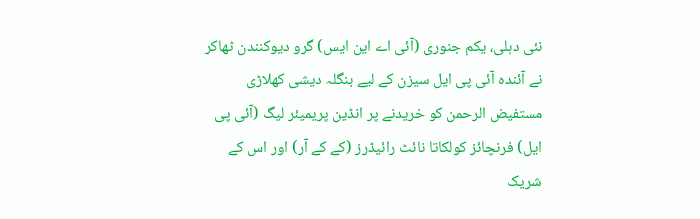نئی دہلی، یکم جنوری (آئی اے این ایس) گرو دیوکنندن ٹھاکر نے آئندہ آئی پی ایل سیزن کے لیے بنگلہ دیشی کھلاڑی مستفیض الرحمن کو خریدنے پر انڈین پریمیئر لیگ (آئی پی ایل) فرنچائز کولکاتا نائٹ رائیڈرز (کے کے آر) اور اس کے شریک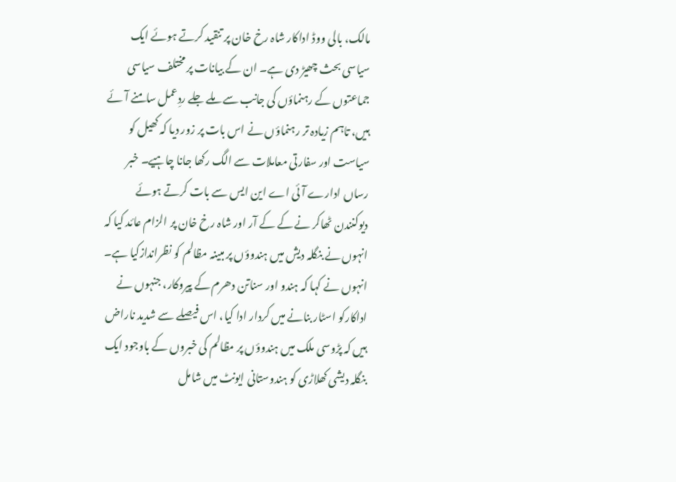مالک، بالی ووڈ اداکار شاہ رخ خان پر تنقید کرتے ہوئے ایک سیاسی بحث چھیڑ دی ہے۔ ان کے بیانات پر مختلف سیاسی جماعتوں کے رہنماؤں کی جانب سے ملے جلے ردِعمل سامنے آئے ہیں، تاہم زیادہ تر رہنماؤں نے اس بات پر زور دیا کہ کھیل کو سیاست اور سفارتی معاملات سے الگ رکھا جانا چاہیے۔ خبر رساں ادارے آئی اے این ایس سے بات کرتے ہوئے دیوکنندن ٹھاکر نے کے کے آر اور شاہ رخ خان پر الزام عائد کیا کہ انہوں نے بنگلہ دیش میں ہندوؤں پر مبینہ مظالم کو نظراندازکیا ہے۔ انہوں نے کہا کہ ہندو اور سناتن دھرم کے پیروکار، جنہوں نے اداکارکو اسٹار بنانے میں کردار ادا کیا، اس فیصلے سے شدید ناراض ہیں کہ پڑوسی ملک میں ہندوؤں پر مظالم کی خبروں کے باوجود ایک بنگلہ دیشی کھلاڑی کو ہندوستانی ایونٹ میں شامل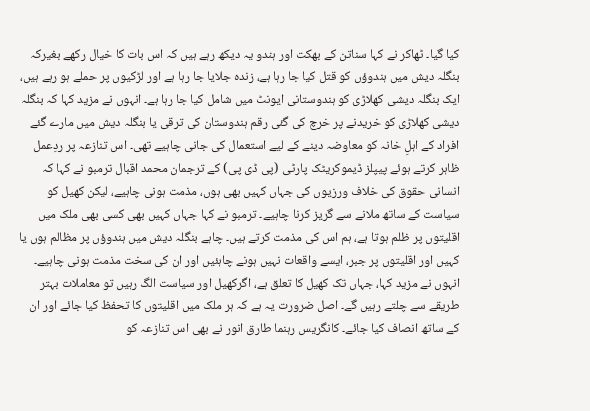کیا گیا۔ ٹھاکر نے کہا سناتن کے بھکت اور ہندو یہ دیکھ رہے ہیں کہ اس بات کا خیال رکھے بغیرکہ بنگلہ دیش میں ہندوؤں کو قتل کیا جا رہا ہے، زندہ جلایا جا رہا ہے اور لڑکیوں پر حملے ہو رہے ہیں، ایک بنگلہ دیشی کھلاڑی کو ہندوستانی ایونٹ میں شامل کیا جا رہا ہے۔ انہوں نے مزید کہا کہ بنگلہ دیشی کھلاڑی کو خریدنے پر خرچ کی گئی رقم ہندوستان کی ترقی یا بنگلہ دیش میں مارے گئے افراد کے اہلِ خانہ کو معاوضہ دینے کے لیے استعمال کی جانی چاہیے تھی۔ اس تنازعہ پر ردِعمل ظاہر کرتے ہوئے پیپلز ڈیموکریٹک پارٹی (پی ڈی پی) کے ترجمان محمد اقبال ترمبو نے کہا کہ انسانی حقوق کی خلاف ورزیوں کی جہاں کہیں بھی ہوں، مذمت ہونی چاہیے، لیکن کھیل کو سیاست کے ساتھ ملانے سے گریز کرنا چاہیے۔ ترمبو نے کہا جہاں کہیں بھی کسی بھی ملک میں اقلیتوں پر ظلم ہوتا ہے، ہم اس کی مذمت کرتے ہیں۔ چاہے بنگلہ دیش میں ہندوؤں پر مظالم ہوں یا کہیں اور اقلیتوں پر جبر، ایسے واقعات نہیں ہونے چاہئیں اور ان کی سخت مذمت ہونی چاہیے۔ انہوں نے مزید کہا، جہاں تک کھیل کا تعلق ہے، اگرکھیل اور سیاست الگ رہیں تو معاملات بہتر طریقے سے چلتے رہیں گے۔ اصل ضرورت یہ ہے کہ ہر ملک میں اقلیتوں کا تحفظ کیا جائے اور ان کے ساتھ انصاف کیا جائے۔ کانگریس رہنما طارق انور نے بھی اس تنازعہ کو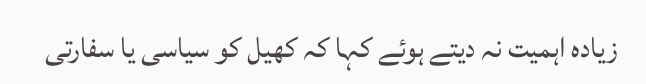زیادہ اہمیت نہ دیتے ہوئے کہا کہ کھیل کو سیاسی یا سفارتی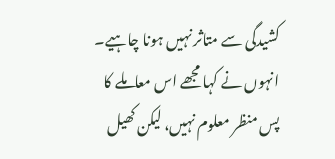کشیدگی سے متاثر نہیں ہونا چاہیے۔ انہوں نے کہا مجھے اس معاملے کا پس منظر معلوم نہیں، لیکن کھیل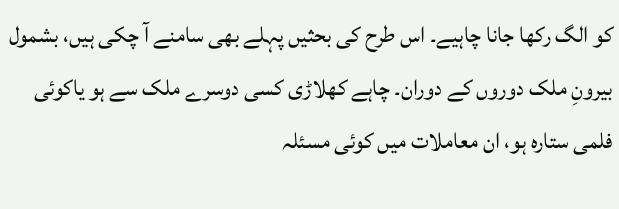کو الگ رکھا جانا چاہیے۔ اس طرح کی بحثیں پہلے بھی سامنے آ چکی ہیں، بشمول بیرونِ ملک دوروں کے دوران۔ چاہے کھلاڑی کسی دوسرے ملک سے ہو یاکوئی فلمی ستارہ ہو، ان معاملات میں کوئی مسئلہ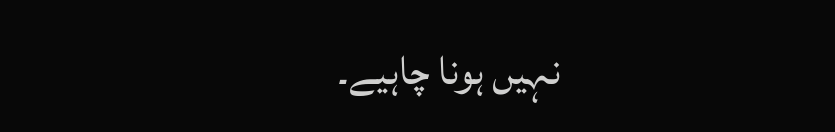نہیں ہونا چاہیے۔